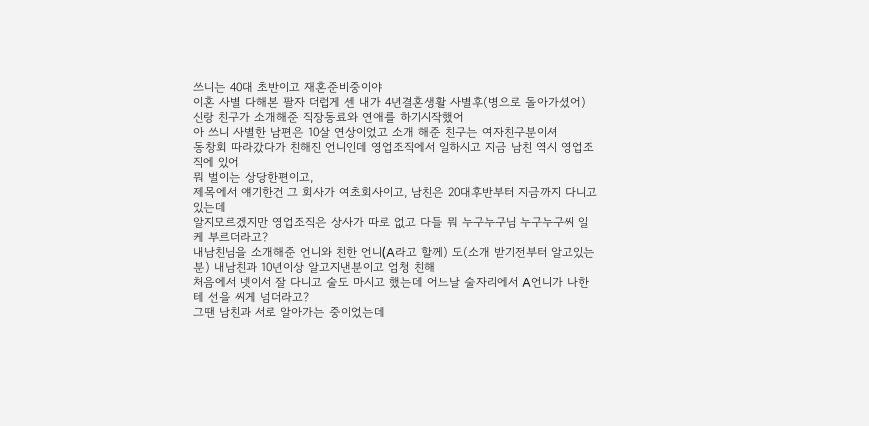쓰니는 40대 초반이고 재혼준비중이야
이혼 사별 다해본 팔자 더럽게 센 내가 4년결혼생활 사별후(병으로 돌아가셨어)
신랑 친구가 소개해준 직장동료와 연애를 하기시작했어
아 쓰니 사별한 남편은 10살 연상이었고 소개 해준 친구는 여자친구분이셔
동창회 따라갔다가 친해진 언니인데 영업조직에서 일하시고 지금 남친 역시 영업조직에 있어
뭐 벌이는 상당한편이고,
제목에서 얘기한건 그 회사가 여초회사이고, 남친은 20대후반부터 지금까지 다니고 있는데
알지모르겠지만 영업조직은 상사가 따로 없고 다들 뭐 누구누구님 누구누구씨 일케 부르더라고?
내남친님을 소개해준 언니와 친한 언니(A라고 할께) 도(소개 받기전부터 알고있는분) 내남친과 10년이상 알고지낸분이고 엄청 친해
처음에서 넷이서 잘 다니고 술도 마시고 했는데 어느날 술자리에서 A언니가 나한테 선을 씨게 넘더라고?
그땐 남친과 서로 알아가는 중이었는데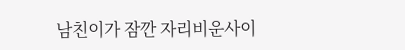남친이가 잠깐 자리비운사이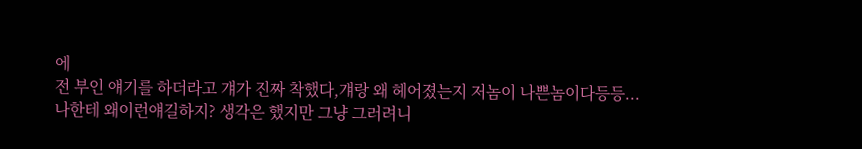에
전 부인 얘기를 하더라고 걔가 진짜 착했다,걔랑 왜 헤어졌는지 저놈이 나쁜놈이다등등...
나한테 왜이런얘길하지? 생각은 했지만 그냥 그러려니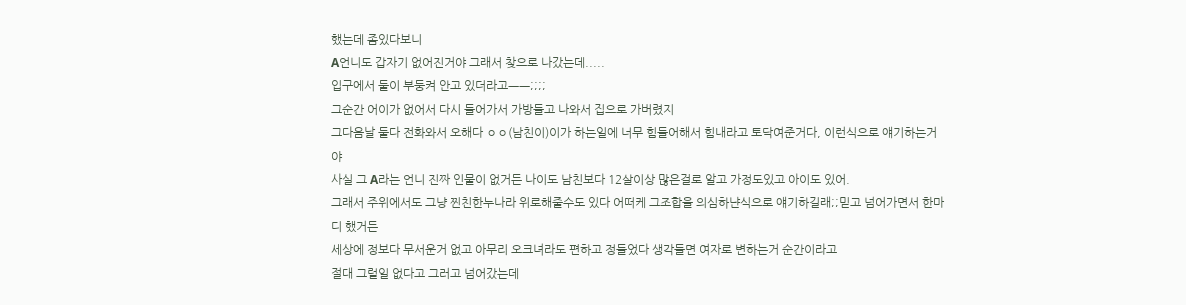했는데 좀있다보니
A언니도 갑자기 없어진거야 그래서 찾으로 나갔는데.....
입구에서 둘이 부둥켜 안고 있더라고ㅡㅡ;;;;
그순간 어이가 없어서 다시 들어가서 가방들고 나와서 집으로 가버렸지
그다음날 둘다 전화와서 오해다 ㅇㅇ(남친이)이가 하는일에 너무 힘들어해서 힘내라고 토닥여준거다, 이런식으로 얘기하는거야
사실 그 A라는 언니 진짜 인물이 없거든 나이도 남친보다 12살이상 많은걸로 알고 가정도있고 아이도 있어.
그래서 주위에서도 그냥 찐친한누나라 위로해줄수도 있다 어떠케 그조합을 의심하냔식으로 얘기하길래;;믿고 넘어가면서 한마디 했거든
세상에 정보다 무서운거 없고 아무리 오크녀라도 편하고 정들었다 생각들면 여자로 변하는거 순간이라고
절대 그럴일 없다고 그러고 넘어갔는데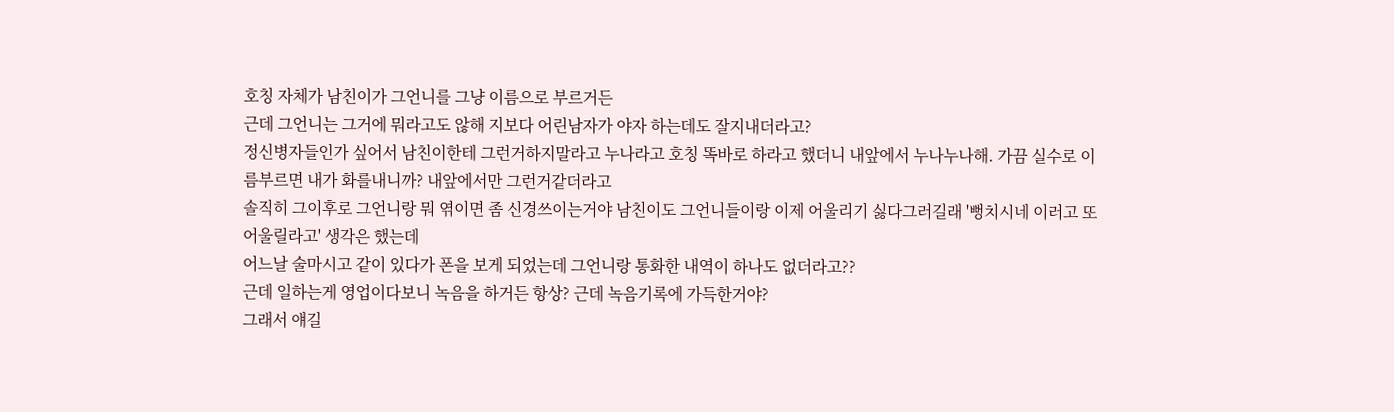호칭 자체가 남친이가 그언니를 그냥 이름으로 부르거든
근데 그언니는 그거에 뭐라고도 않해 지보다 어린남자가 야자 하는데도 잘지내더라고?
정신병자들인가 싶어서 남친이한테 그런거하지말라고 누나라고 호칭 똑바로 하라고 했더니 내앞에서 누나누나해. 가끔 실수로 이름부르면 내가 화를내니까? 내앞에서만 그런거같더라고
솔직히 그이후로 그언니랑 뭐 엮이면 좀 신경쓰이는거야 남친이도 그언니들이랑 이제 어울리기 싫다그러길래 '뻥치시네 이러고 또 어울릴라고' 생각은 했는데
어느날 술마시고 같이 있다가 폰을 보게 되었는데 그언니랑 통화한 내역이 하나도 없더라고??
근데 일하는게 영업이다보니 녹음을 하거든 항상? 근데 녹음기록에 가득한거야?
그래서 얘길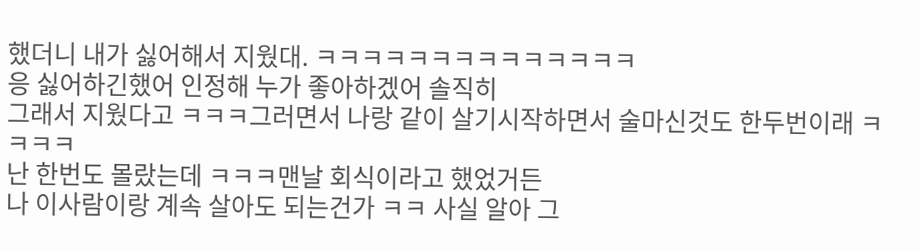했더니 내가 싫어해서 지웠대. ㅋㅋㅋㅋㅋㅋㅋㅋㅋㅋㅋㅋㅋㅋ
응 싫어하긴했어 인정해 누가 좋아하겠어 솔직히
그래서 지웠다고 ㅋㅋㅋ그러면서 나랑 같이 살기시작하면서 술마신것도 한두번이래 ㅋㅋㅋㅋ
난 한번도 몰랐는데 ㅋㅋㅋ맨날 회식이라고 했었거든
나 이사람이랑 계속 살아도 되는건가 ㅋㅋ 사실 알아 그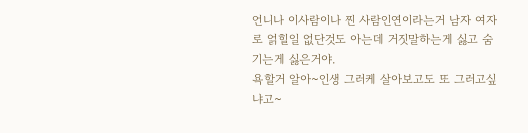언니나 이사람이나 찐 사람인연이라는거 남자 여자로 얽힐일 없단것도 아는데 거짓말하는게 싫고 숨기는게 싫은거야.
욕할거 알아~인생 그러케 살아보고도 또 그러고싶냐고~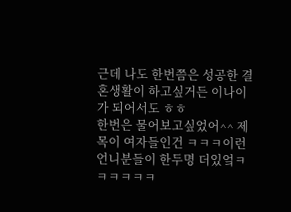근데 나도 한번쯤은 성공한 결혼생활이 하고싶거든 이나이가 되어서도 ㅎㅎ
한번은 물어보고싶었어^^ 제목이 여자들인건 ㅋㅋㅋ이런 언니분들이 한두명 더있엌ㅋㅋㅋㅋㅋㅋ